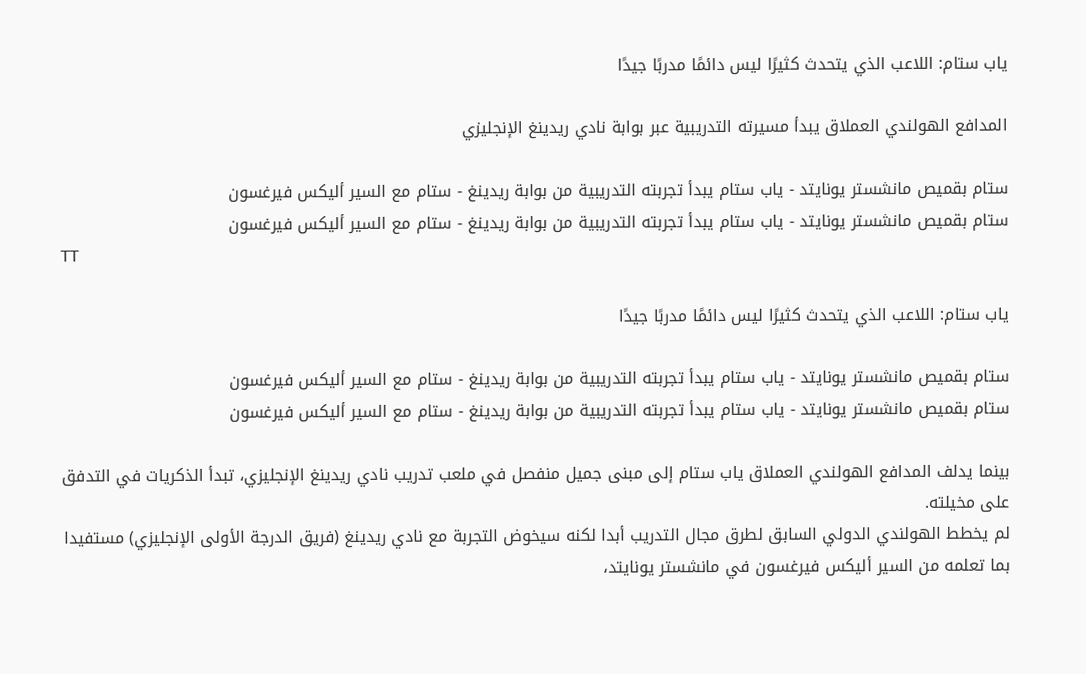ياب ستام: اللاعب الذي يتحدث كثيرًا ليس دائمًا مدربًا جيدًا

المدافع الهولندي العملاق يبدأ مسيرته التدريبية عبر بوابة نادي ريدينغ الإنجليزي

ستام بقميص مانشستر يونايتد - ياب ستام يبدأ تجربته التدريبية من بوابة ريدينغ - ستام مع السير أليكس فيرغسون
ستام بقميص مانشستر يونايتد - ياب ستام يبدأ تجربته التدريبية من بوابة ريدينغ - ستام مع السير أليكس فيرغسون
TT

ياب ستام: اللاعب الذي يتحدث كثيرًا ليس دائمًا مدربًا جيدًا

ستام بقميص مانشستر يونايتد - ياب ستام يبدأ تجربته التدريبية من بوابة ريدينغ - ستام مع السير أليكس فيرغسون
ستام بقميص مانشستر يونايتد - ياب ستام يبدأ تجربته التدريبية من بوابة ريدينغ - ستام مع السير أليكس فيرغسون

بينما يدلف المدافع الهولندي العملاق ياب ستام إلى مبنى جميل منفصل في ملعب تدريب نادي ريدينغ الإنجليزي، تبدأ الذكريات في التدفق على مخيلته.
لم يخطط الهولندي الدولي السابق لطرق مجال التدريب أبدا لكنه سيخوض التجربة مع نادي ريدينغ (فريق الدرجة الأولى الإنجليزي) مستفيدا بما تعلمه من السير أليكس فيرغسون في مانشستر يونايتد،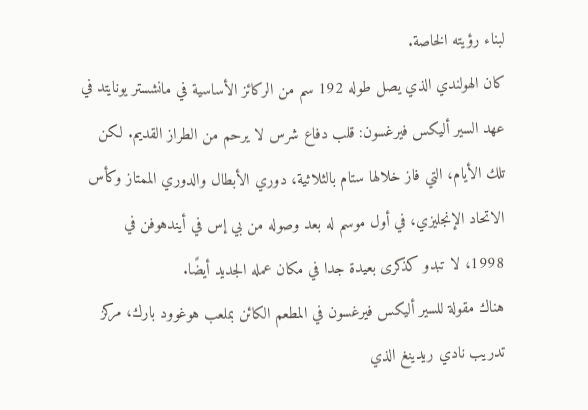لبناء رؤيته الخاصة.
كان الهولندي الذي يصل طوله 192 سم من الركائز الأساسية في مانشستر يونايتد في عهد السير أليكس فيرغسون: قلب دفاع شرس لا يرحم من الطراز القديم. لكن تلك الأيام، التي فاز خلالها ستام بالثلاثية، دوري الأبطال والدوري الممتاز وكأس الاتحاد الإنجليزي، في أول موسم له بعد وصوله من بي إس في أيندهوفن في 1998، لا تبدو كذكرى بعيدة جدا في مكان عمله الجديد أيضًا.
هناك مقولة للسير أليكس فيرغسون في المطعم الكائن بملعب هوغوود بارك، مركز تدريب نادي ريدينغ الذي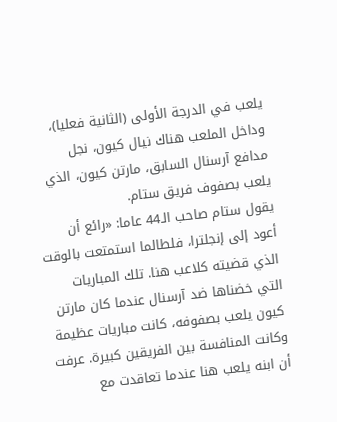يلعب في الدرجة الأولى (الثانية فعليا)، وداخل الملعب هناك نيال كيون، نجل مدافع آرسنال السابق، مارتن كيون، الذي يلعب بصفوف فريق ستام.
يقول ستام صاحب الـ44 عاما: «رائع أن أعود إلى إنجلترا، فلطالما استمتعت بالوقت الذي قضيته كلاعب هنا. تلك المباريات التي خضناها ضد آرسنال عندما كان مارتن كيون يلعب بصفوفه، كانت مباريات عظيمة وكانت المنافسة بين الفريقين كبيرة. عرفت أن ابنه يلعب هنا عندما تعاقدت مع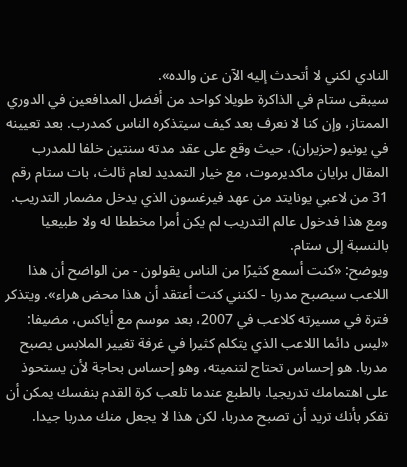النادي لكني لا أتحدث إليه الآن عن والده».
سيبقى ستام في الذاكرة طويلا كواحد من أفضل المدافعين في الدوري الممتاز، وإن كنا لا نعرف بعد كيف سيتذكره الناس كمدرب. بعد تعيينه في يونيو (حزيران)، حيث وقع على عقد مدته سنتين خلفا للمدرب المقال برايان ماكديرموت، مع خيار التمديد لعام ثالث، بات ستام رقم 31 من لاعبي يونايتد من عهد فيرغسون الذي يدخل مضمار التدريب. ومع هذا فدخول عالم التدريب لم يكن أمرا مخططا له ولا طبيعيا بالنسبة إلى ستام.
ويوضح: «كنت أسمع كثيرًا من الناس يقولون - من الواضح أن هذا اللاعب سيصبح مدربا - لكنني كنت أعتقد أن هذا محض هراء». ويتذكر فترة في مسيرته كلاعب في 2007، بعد موسم مع أياكس، مضيفا: «ليس دائما اللاعب الذي يتكلم كثيرا في غرفة تغيير الملابس يصبح مدربا. هو إحساس تحتاج لتنميته، وهو إحساس بحاجة لأن يستحوذ على اهتمامك تدريجيا. بالطبع عندما تلعب كرة القدم بنفسك يمكن أن تفكر بأنك تريد أن تصبح مدربا، لكن هذا لا يجعل منك مدربا جيدا.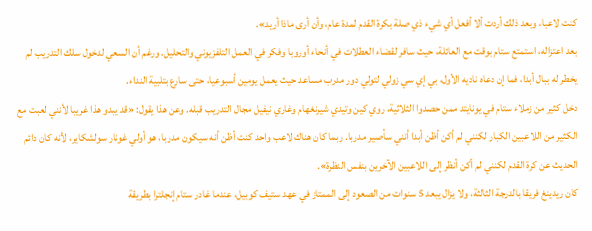كنت لاعبا، وبعد ذلك أردت ألا أفعل أي شيء ذي صلة بكرة القدم لمدة عام، وأن أرى ماذا أريد».
بعد اعتزاله، استمتع ستام بوقت مع العائلة، حيث سافر لقضاء العطلات في أنحاء أوروبا وفكر في العمل التلفزيوني والتحليل. ورغم أن السعي لدخول سلك التدريب لم يخطر له ببال أبدا، فما إن دعاه ناديه الأول، بي إي سي زولي لتولي دور مدرب مساعد حيث يعمل يومين أسبوعيا، حتى سارع بتلبية النداء.
دخل كثير من زملاء ستام في يونايتد ممن حصدوا الثلاثية، روي كين وتيدي شيرنغهام وغاري نيفيل مجال التدريب قبله. وعن هذا يقول: «قد يبدو هذا غريبا لأنني لعبت مع الكثير من اللاعبين الكبار لكنني لم أكن أظن أبدا أنني سأصير مدربا. ربما كان هناك لاعب واحد كنت أظن أنه سيكون مدربا، هو أولي غونار سولشكاير، لأنه كان دائم الحديث عن كرة القدم لكنني لم أكن أنظر إلى اللاعبين الآخرين بنفس النظرة».
كان ريدينغ فريقا بالدرجة الثالثة، ولا يزال يبعد 5 سنوات من الصعود إلى الممتاز في عهد ستيف كوبيل، عندما غادر ستام إنجلترا بطريقة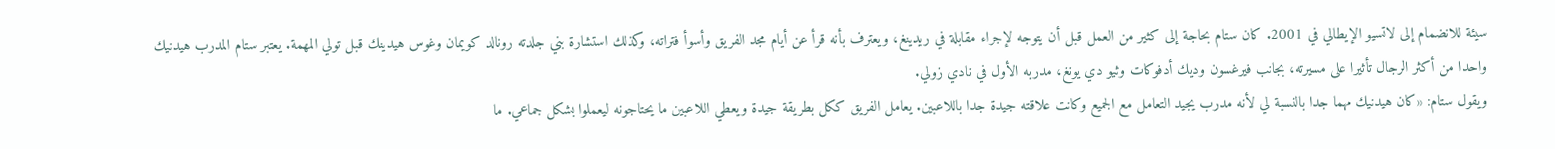سيئة للانضمام إلى لاتسيو الإيطالي في 2001. كان ستام بحاجة إلى كثير من العمل قبل أن يتوجه لإجراء مقابلة في ريدينغ، ويعترف بأنه قرأ عن أيام مجد الفريق وأسوأ فتراته، وكذلك استشارة بني جلدته رونالد كويمان وغوس هيدينك قبل تولي المهمة. يعتبر ستام المدرب هيدنيك واحدا من أكثر الرجال تأثيرا على مسيرته، بجانب فيرغسون وديك أدفوكات وثيو دي يونغ، مدربه الأول في نادي زولي.
ويقول ستام: «كان هيدنيك مهما جدا بالنسبة لي لأنه مدرب يجيد التعامل مع الجميع وكانت علاقته جيدة جدا باللاعبين. يعامل الفريق ككل بطريقة جيدة ويعطي اللاعبين ما يحتاجونه ليعملوا بشكل جماعي. ما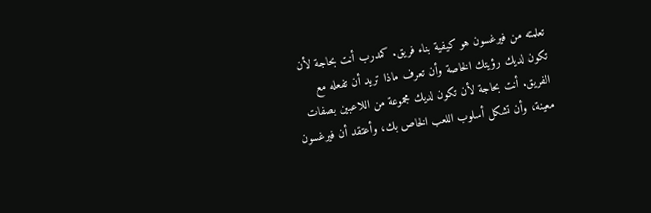تعلمته من فيرغسون هو كيفية بناء فريق. كمدرب أنت بحاجة لأن تكون لديك رؤيتك الخاصة وأن تعرف ماذا تريد أن تفعله مع الفريق. أنت بحاجة لأن تكون لديك مجموعة من اللاعبين بصفات معينة، وأن تشكل أسلوب اللعب الخاص بك، وأعتقد أن فيرغسون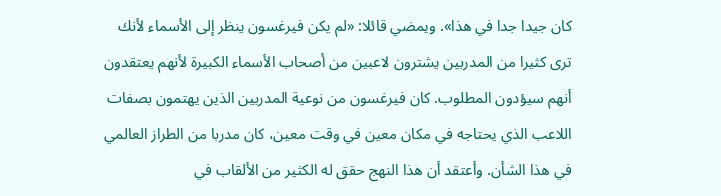كان جيدا جدا في هذا». ويمضي قائلا: «لم يكن فيرغسون ينظر إلى الأسماء لأنك ترى كثيرا من المدربين يشترون لاعبين من أصحاب الأسماء الكبيرة لأنهم يعتقدون أنهم سيؤدون المطلوب. كان فيرغسون من نوعية المدربين الذين يهتمون بصفات اللاعب الذي يحتاجه في مكان معين في وقت معين، كان مدربا من الطراز العالمي في هذا الشأن. وأعتقد أن هذا النهج حقق له الكثير من الألقاب في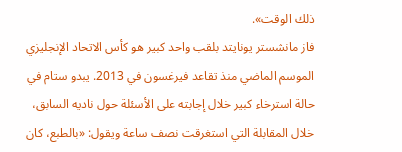ذلك الوقت».
فاز مانشستر يونايتد بلقب واحد كبير هو كأس الاتحاد الإنجليزي الموسم الماضي منذ تقاعد فيرغسون في 2013. يبدو ستام في حالة استرخاء كبير خلال إجابته على الأسئلة حول ناديه السابق، خلال المقابلة التي استغرقت نصف ساعة ويقول: «بالطبع، كان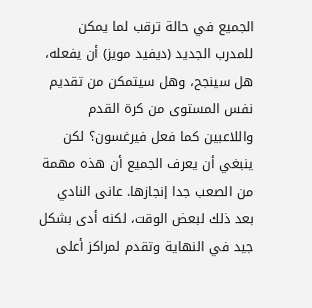الجميع في حالة ترقب لما يمكن للمدرب الجديد (ديفيد مويز) أن يفعله، هل سينجح، وهل سيتمكن من تقديم نفس المستوى من كرة القدم واللاعبين كما فعل فيرغسون؟ لكن ينبغي أن يعرف الجميع أن هذه مهمة من الصعب جدا إنجازها. عانى النادي بعد ذلك لبعض الوقت، لكنه أدى بشكل جيد في النهاية وتقدم لمراكز أعلى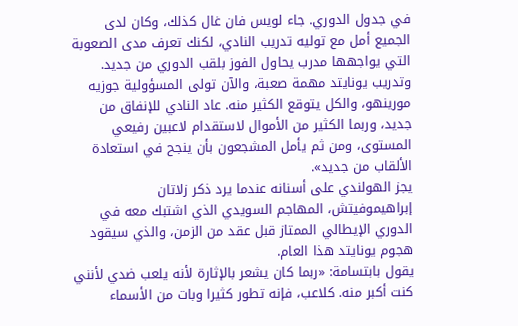في جدول الدوري. جاء لويس فان غال كذلك، وكان لدى الجميع أمل مع توليه تدريب النادي، لكنك تعرف مدى الصعوبة التي يواجهها مدرب يحاول الفوز بلقب الدوري من جديد. وتدريب يونايتد مهمة صعبة، والآن تولى المسؤولية جوزيه مورينهو، والكل يتوقع الكثير منه. عاد النادي للإنفاق من جديد، وربما الكثير من الأموال لاستقدام لاعبين رفيعي المستوى، ومن ثم يأمل المشجعون بأن ينجح في استعادة الألقاب من جديد».
يجز الهولندي على أسنانه عندما يرد ذكر زلاتان إبراهيموفيتش، المهاجم السويدي الذي اشتبك معه في الدوري الإيطالي الممتاز قبل عقد من الزمن، والذي سيقود هجوم يونايتد هذا العام.
يقول بابتسامة: «ربما كان يشعر بالإثارة لأنه يلعب ضدي لأنني كنت أكبر منه. كلاعب، فإنه تطور كثيرا وبات من الأسماء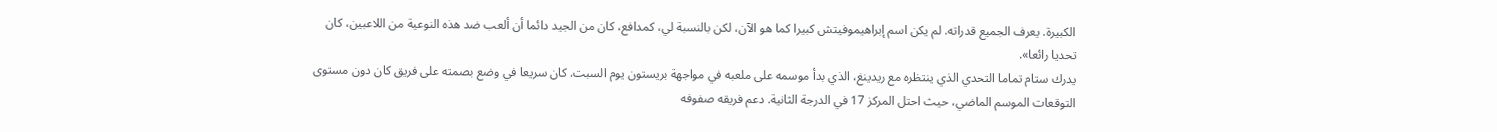الكبيرة. يعرف الجميع قدراته. لم يكن اسم إبراهيموفيتش كبيرا كما هو الآن، لكن بالنسبة لي، كمدافع، كان من الجيد دائما أن ألعب ضد هذه النوعية من اللاعبين، كان تحديا رائعا».
يدرك ستام تماما التحدي الذي ينتظره مع ريدينغ، الذي بدأ موسمه على ملعبه في مواجهة بريستون يوم السبت. كان سريعا في وضع بصمته على فريق كان دون مستوى التوقعات الموسم الماضي، حيث احتل المركز 17 في الدرجة الثانية. دعم فريقه صفوفه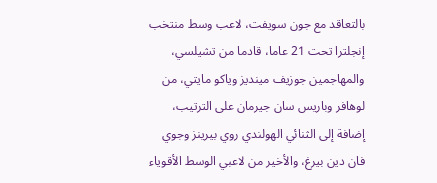بالتعاقد مع جون سويفت، لاعب وسط منتخب إنجلترا تحت 21 عاما، قادما من تشيلسي، والمهاجمين جوزيف مينديز وياكو مايتي، من لوهافر وباريس سان جيرمان على الترتيب، إضافة إلى الثنائي الهولندي روي بيرينز وجوي فان دين بيرغ، والأخير من لاعبي الوسط الأقوياء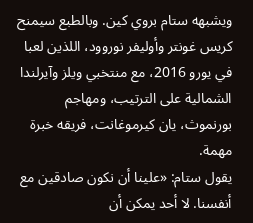ويشبهه ستام بروي كين. وبالطبع سيمنح كريس غونتر وأوليفر نوروود، اللذين لعبا في يورو 2016، مع منتخبي ويلز وآيرلندا الشمالية على الترتيب، ومهاجم بورنموث، يان كيرموغانت، فريقه خبرة مهمة.
يقول ستام: «علينا أن نكون صادقين مع أنفسنا. لا أحد يمكن أن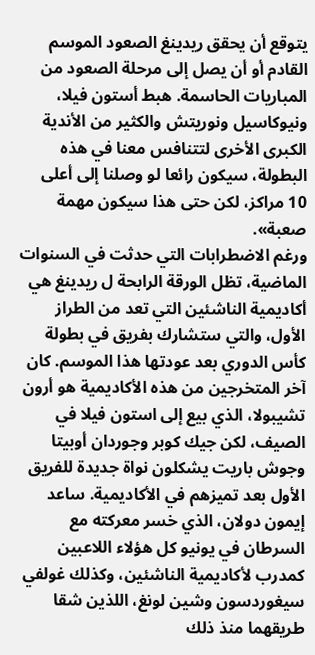يتوقع أن يحقق ريدينغ الصعود الموسم القادم أو أن يصل إلى مرحلة الصعود من المباريات الحاسمة. هبط أستون فيلا، ونيوكاسيل ونوريتش والكثير من الأندية الكبرى الأخرى لتتنافس معنا في هذه البطولة، سيكون رائعا لو وصلنا إلى أعلى 10 مراكز، لكن حتى هذا سيكون مهمة صعبة».
ورغم الاضطرابات التي حدثت في السنوات الماضية، تظل الورقة الرابحة ل ريدينغ هي أكاديمية الناشئين التي تعد من الطراز الأول، والتي ستشارك بفريق في بطولة كأس الدوري بعد عودتها هذا الموسم. كان آخر المتخرجين من هذه الأكاديمية هو أرون تشيبولا، الذي بيع إلى استون فيلا في الصيف، لكن جيك كوبر وجوردان أوبيتا وجوش باريت يشكلون نواة جديدة للفريق الأول بعد تميزهم في الأكاديمية. ساعد إيمون دولان، الذي خسر معركته مع السرطان في يونيو كل هؤلاء اللاعبين كمدرب لأكاديمية الناشئين، وكذلك غولفي سيغوردسون وشين لونغ، اللذين شقا طريقهما منذ ذلك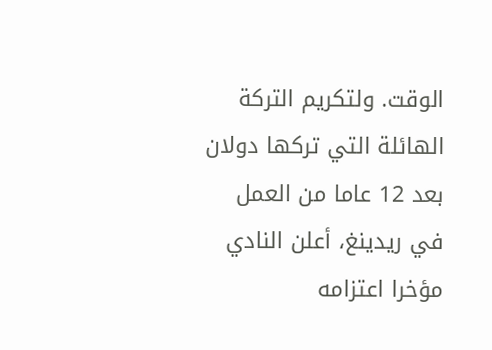الوقت. ولتكريم التركة الهائلة التي تركها دولان بعد 12 عاما من العمل في ريدينغ، أعلن النادي مؤخرا اعتزامه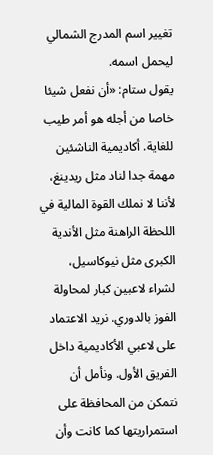تغيير اسم المدرج الشمالي ليحمل اسمه.
يقول ستام: «أن نفعل شيئا خاصا من أجله هو أمر طيب للغاية. أكاديمية الناشئين مهمة جدا لناد مثل ريدينغ، لأننا لا نملك القوة المالية في اللحظة الراهنة مثل الأندية الكبرى مثل نيوكاسيل، لشراء لاعبين كبار لمحاولة الفوز بالدوري. نريد الاعتماد على لاعبي الأكاديمية داخل الفريق الأول. ونأمل أن نتمكن من المحافظة على استمراريتها كما كانت وأن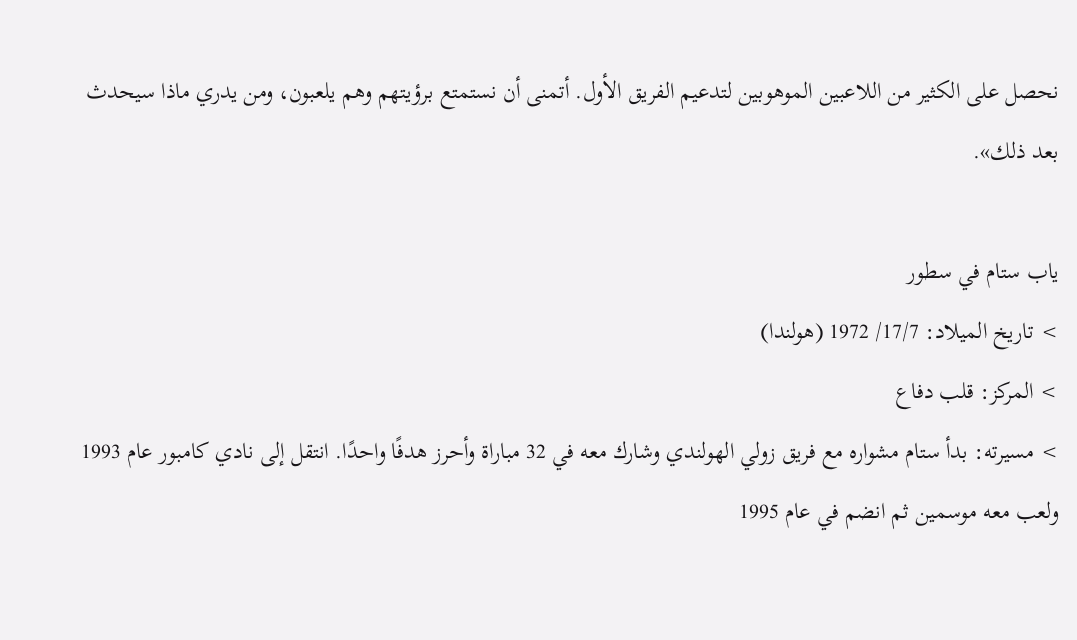نحصل على الكثير من اللاعبين الموهوبين لتدعيم الفريق الأول. أتمنى أن نستمتع برؤيتهم وهم يلعبون، ومن يدري ماذا سيحدث بعد ذلك».

ياب ستام في سطور
> تاريخ الميلاد: 17/7/ 1972 (هولندا)
> المركز: قلب دفاع
> مسيرته: بدأ ستام مشواره مع فريق زولي الهولندي وشارك معه في 32 مباراة وأحرز هدفًا واحدًا. انتقل إلى نادي كامبور عام 1993 ولعب معه موسمين ثم انضم في عام 1995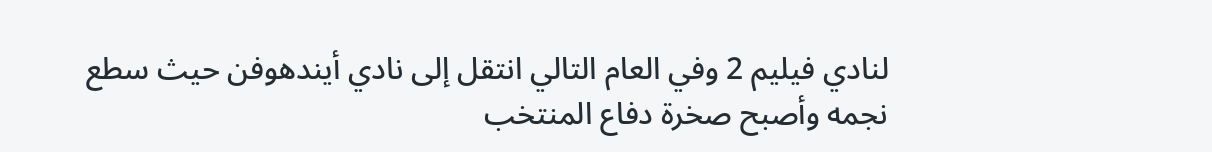لنادي فيليم 2 وفي العام التالي انتقل إلى نادي أيندهوفن حيث سطع نجمه وأصبح صخرة دفاع المنتخب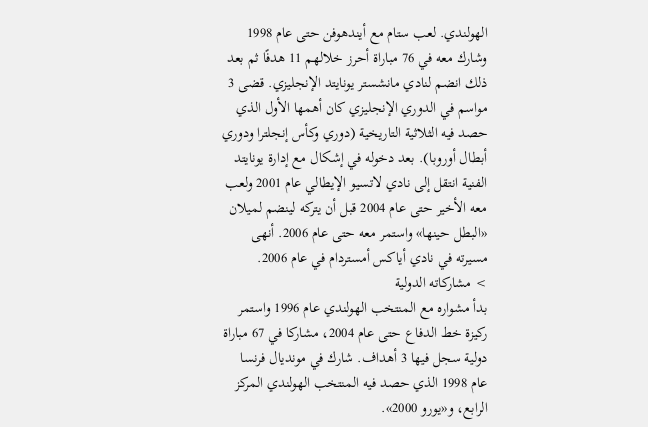الهولندي. لعب ستام مع أيندهوفن حتى عام 1998 وشارك معه في 76 مباراة أحرز خلالهم 11 هدفًا ثم بعد ذلك انضم لنادي مانشستر يونايتد الإنجليزي. قضى 3 مواسم في الدوري الإنجليزي كان أهمها الأول الذي حصد فيه الثلاثية التاريخية (دوري وكأس إنجلترا ودوري أبطال أوروبا). بعد دخوله في إشكال مع إدارة يونايتد الفنية انتقل إلى نادي لاتسيو الإيطالي عام 2001 ولعب معه الأخير حتى عام 2004 قبل أن يتركه لينضم لميلان «البطل حينها» واستمر معه حتى عام 2006. أنهى مسيرته في نادي أياكس أمستردام في عام 2006.
> مشاركاته الدولية
بدأ مشواره مع المنتخب الهولندي عام 1996 واستمر ركيزة خط الدفاع حتى عام 2004، مشاركا في 67 مباراة دولية سجل فيها 3 أهداف. شارك في مونديال فرنسا عام 1998 الذي حصد فيه المنتخب الهولندي المركز الرابع، و«يورو 2000».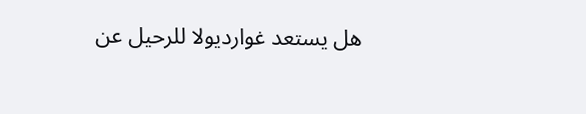هل يستعد غوارديولا للرحيل عن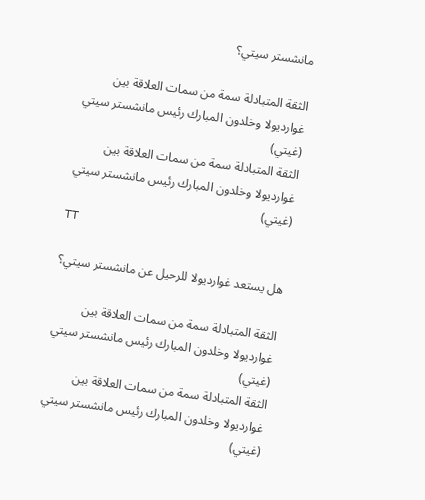مانشستر سيتي؟

الثقة المتبادلة سمة من سمات العلاقة بين غوارديولا وخلدون المبارك رئيس مانشستر سيتي (غيتي)
الثقة المتبادلة سمة من سمات العلاقة بين غوارديولا وخلدون المبارك رئيس مانشستر سيتي (غيتي)
TT

هل يستعد غوارديولا للرحيل عن مانشستر سيتي؟

الثقة المتبادلة سمة من سمات العلاقة بين غوارديولا وخلدون المبارك رئيس مانشستر سيتي (غيتي)
الثقة المتبادلة سمة من سمات العلاقة بين غوارديولا وخلدون المبارك رئيس مانشستر سيتي (غيتي)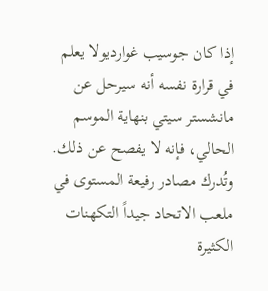إذا كان جوسيب غوارديولا يعلم في قرارة نفسه أنه سيرحل عن مانشستر سيتي بنهاية الموسم الحالي، فإنه لا يفصح عن ذلك. وتُدرك مصادر رفيعة المستوى في ملعب الاتحاد جيداً التكهنات الكثيرة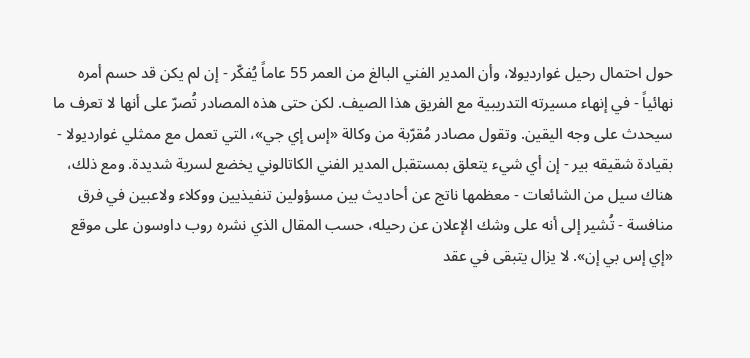حول احتمال رحيل غوارديولا، وأن المدير الفني البالغ من العمر 55 عاماً يُفكّر - إن لم يكن قد حسم أمره نهائياً - في إنهاء مسيرته التدريبية مع الفريق هذا الصيف. لكن حتى هذه المصادر تُصرّ على أنها لا تعرف ما سيحدث على وجه اليقين. وتقول مصادر مُقرّبة من وكالة «إس إي جي»، التي تعمل مع ممثلي غوارديولا - بقيادة شقيقه بير - إن أي شيء يتعلق بمستقبل المدير الفني الكاتالوني يخضع لسرية شديدة. ومع ذلك، هناك سيل من الشائعات - معظمها ناتج عن أحاديث بين مسؤولين تنفيذيين ووكلاء ولاعبين في فرق منافسة - تُشير إلى أنه على وشك الإعلان عن رحيله، حسب المقال الذي نشره روب داوسون على موقع «إي إس بي إن». لا يزال يتبقى في عقد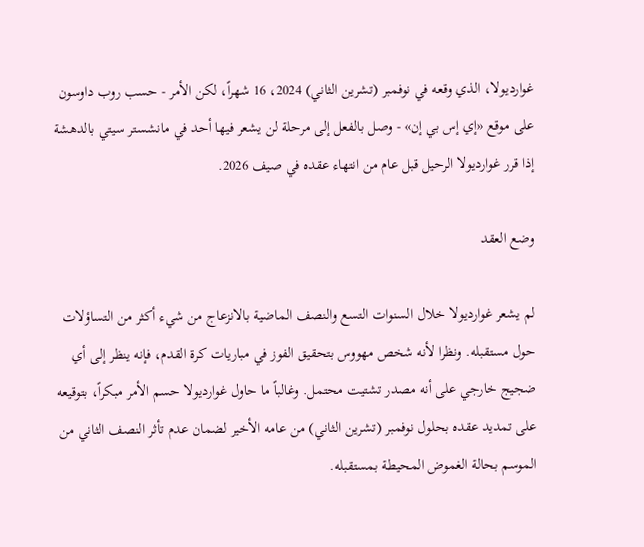غوارديولا، الذي وقعه في نوفمبر (تشرين الثاني) 2024، 16 شهراً، لكن الأمر - حسب روب داوسون على موقع «إي إس بي إن» - وصل بالفعل إلى مرحلة لن يشعر فيها أحد في مانشستر سيتي بالدهشة إذا قرر غوارديولا الرحيل قبل عام من انتهاء عقده في صيف 2026.

وضع العقد

لم يشعر غوارديولا خلال السنوات التسع والنصف الماضية بالانزعاج من شيء أكثر من التساؤلات حول مستقبله. ونظرا لأنه شخص مهووس بتحقيق الفوز في مباريات كرة القدم، فإنه ينظر إلى أي ضجيج خارجي على أنه مصدر تشتيت محتمل. وغالباً ما حاول غوارديولا حسم الأمر مبكراً، بتوقيعه على تمديد عقده بحلول نوفمبر (تشرين الثاني) من عامه الأخير لضمان عدم تأثر النصف الثاني من الموسم بحالة الغموض المحيطة بمستقبله.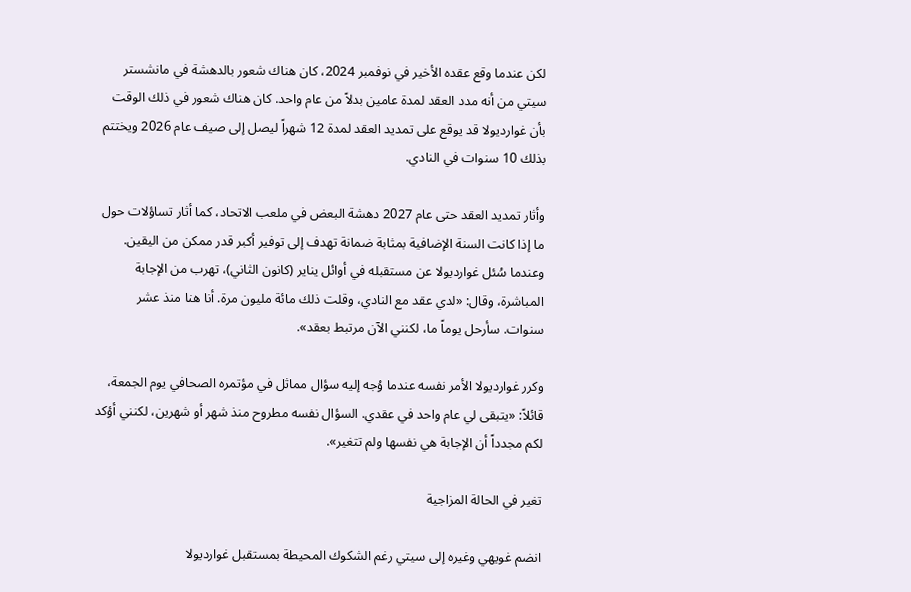لكن عندما وقع عقده الأخير في نوفمبر 2024، كان هناك شعور بالدهشة في مانشستر سيتي من أنه مدد العقد لمدة عامين بدلاً من عام واحد. كان هناك شعور في ذلك الوقت بأن غوارديولا قد يوقع على تمديد العقد لمدة 12 شهراً ليصل إلى صيف عام 2026 ويختتم بذلك 10 سنوات في النادي.

وأثار تمديد العقد حتى عام 2027 دهشة البعض في ملعب الاتحاد، كما أثار تساؤلات حول ما إذا كانت السنة الإضافية بمثابة ضمانة تهدف إلى توفير أكبر قدر ممكن من اليقين. وعندما سُئل غوارديولا عن مستقبله في أوائل يناير (كانون الثاني)، تهرب من الإجابة المباشرة، وقال: «لدي عقد مع النادي، وقلت ذلك مائة مليون مرة. أنا هنا منذ عشر سنوات. سأرحل يوماً ما، لكنني الآن مرتبط بعقد».

وكرر غوارديولا الأمر نفسه عندما وُجه إليه سؤال مماثل في مؤتمره الصحافي يوم الجمعة، قائلاً: «يتبقى لي عام واحد في عقدي. السؤال نفسه مطروح منذ شهر أو شهرين، لكنني أؤكد لكم مجدداً أن الإجابة هي نفسها ولم تتغير».

تغير في الحالة المزاجية

انضم غويهي وغيره إلى سيتي رغم الشكوك المحيطة بمستقبل غوارديولا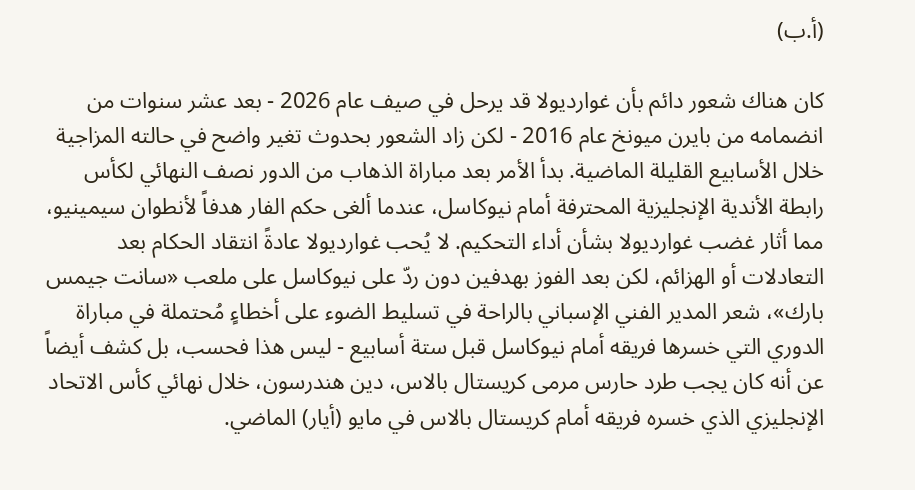(أ.ب)

كان هناك شعور دائم بأن غوارديولا قد يرحل في صيف عام 2026 - بعد عشر سنوات من انضمامه من بايرن ميونخ عام 2016 - لكن زاد الشعور بحدوث تغير واضح في حالته المزاجية خلال الأسابيع القليلة الماضية. بدأ الأمر بعد مباراة الذهاب من الدور نصف النهائي لكأس رابطة الأندية الإنجليزية المحترفة أمام نيوكاسل، عندما ألغى حكم الفار هدفاً لأنطوان سيمينيو، مما أثار غضب غوارديولا بشأن أداء التحكيم. لا يُحب غوارديولا عادةً انتقاد الحكام بعد التعادلات أو الهزائم، لكن بعد الفوز بهدفين دون ردّ على نيوكاسل على ملعب «سانت جيمس بارك»، شعر المدير الفني الإسباني بالراحة في تسليط الضوء على أخطاءٍ مُحتملة في مباراة الدوري التي خسرها فريقه أمام نيوكاسل قبل ستة أسابيع - ليس هذا فحسب، بل كشف أيضاً عن أنه كان يجب طرد حارس مرمى كريستال بالاس، دين هندرسون، خلال نهائي كأس الاتحاد الإنجليزي الذي خسره فريقه أمام كريستال بالاس في مايو (أيار) الماضي.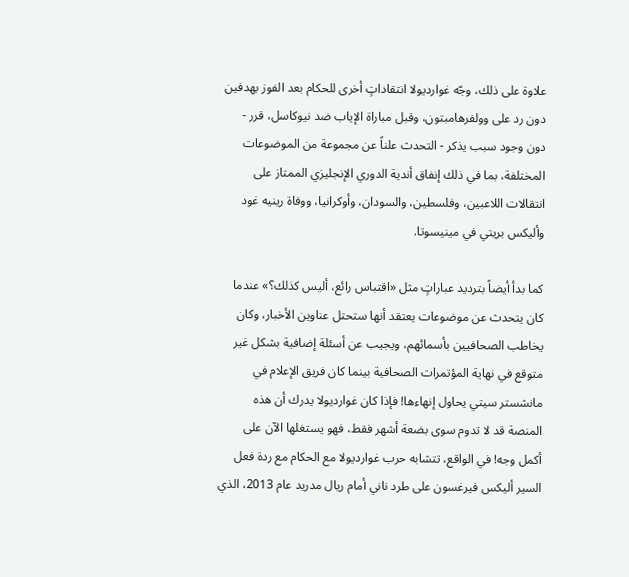علاوة على ذلك، وجّه غوارديولا انتقاداتٍ أخرى للحكام بعد الفوز بهدفين دون رد على وولفرهامبتون، وقبل مباراة الإياب ضد نيوكاسل، قرر - دون وجود سبب يذكر - التحدث علناً عن مجموعة من الموضوعات المختلفة، بما في ذلك إنفاق أندية الدوري الإنجليزي الممتاز على انتقالات اللاعبين، وفلسطين، والسودان، وأوكرانيا، ووفاة رينيه غود وأليكس بريتي في مينيسوتا.

كما بدأ أيضاً بترديد عباراتٍ مثل «اقتباس رائع، أليس كذلك؟» عندما كان يتحدث عن موضوعات يعتقد أنها ستحتل عناوين الأخبار، وكان يخاطب الصحافيين بأسمائهم، ويجيب عن أسئلة إضافية بشكل غير متوقع في نهاية المؤتمرات الصحافية بينما كان فريق الإعلام في مانشستر سيتي يحاول إنهاءها! فإذا كان غوارديولا يدرك أن هذه المنصة قد لا تدوم سوى بضعة أشهر فقط، فهو يستغلها الآن على أكمل وجه! في الواقع، تتشابه حرب غوارديولا مع الحكام مع ردة فعل السير أليكس فيرغسون على طرد ناني أمام ريال مدريد عام 2013، الذي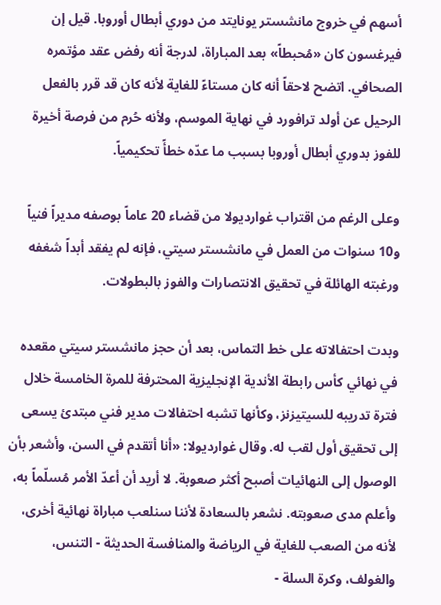أسهم في خروج مانشستر يونايتد من دوري أبطال أوروبا. قيل إن فيرغسون كان «مُحبطاً» بعد المباراة، لدرجة أنه رفض عقد مؤتمره الصحافي. اتضح لاحقاً أنه كان مستاءً للغاية لأنه كان قد قرر بالفعل الرحيل عن أولد ترافورد في نهاية الموسم، ولأنه حُرم من فرصة أخيرة للفوز بدوري أبطال أوروبا بسبب ما عدّه خطأً تحكيمياً.

وعلى الرغم من اقتراب غوارديولا من قضاء 20 عاماً بوصفه مديراً فنياً و10 سنوات من العمل في مانشستر سيتي، فإنه لم يفقد أبداً شغفه ورغبته الهائلة في تحقيق الانتصارات والفوز بالبطولات.

وبدت احتفالاته على خط التماس، بعد أن حجز مانشستر سيتي مقعده في نهائي كأس رابطة الأندية الإنجليزية المحترفة للمرة الخامسة خلال فترة تدريبه للسيتيزنز، وكأنها تشبه احتفالات مدير فني مبتدئ يسعى إلى تحقيق أول لقب له. وقال غوارديولا: «أنا أتقدم في السن، وأشعر بأن الوصول إلى النهائيات أصبح أكثر صعوبة. لا أريد أن أعدّ الأمر مُسلّماً به، وأعلم مدى صعوبته. نشعر بالسعادة لأننا سنلعب مباراة نهائية أخرى، لأنه من الصعب للغاية في الرياضة والمنافسة الحديثة - التنس، والغولف، وكرة السلة -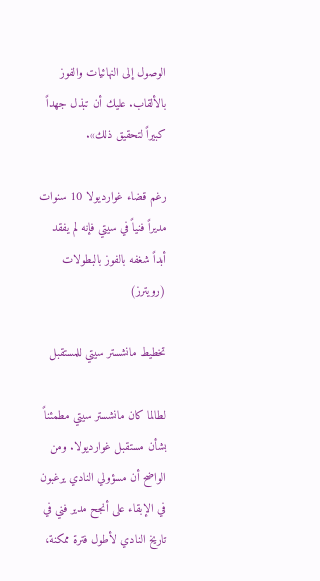الوصول إلى النهائيات والفوز بالألقاب. عليك أن تبذل جهداً كبيراً لتحقيق ذلك».

رغم قضاء غوارديولا 10 سنوات مديراً فنياً في سيتي فإنه لم يفقد أبداً شغفه بالفوز بالبطولات (رويترز)

تخطيط مانشستر سيتي للمستقبل

لطالما كان مانشستر سيتي مطمئناً بشأن مستقبل غوارديولا. ومن الواضح أن مسؤولي النادي يرغبون في الإبقاء على أنجح مدير فني في تاريخ النادي لأطول فترة ممكنة،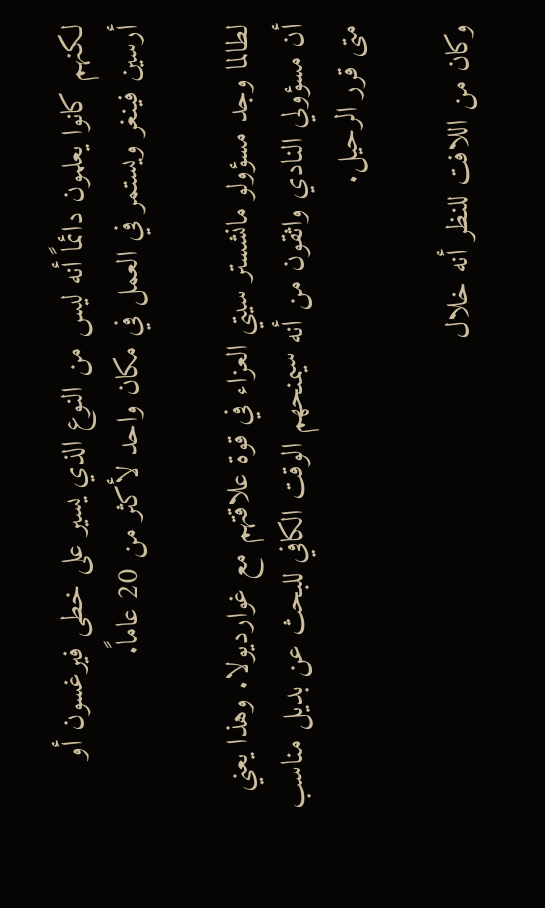لكنهم كانوا يعلمون دائماً أنه ليس من النوع الذي يسير على خطى فيرغسون أو أرسين فينغر ويستمر في العمل في مكان واحد لأكثر من 20 عاماً.

لطالما وجد مسؤولو مانشستر سيتي العزاء في قوة علاقتهم مع غوارديولا. وهذا يعني أن مسؤولي النادي واثقون من أنه سيمنحهم الوقت الكافي للبحث عن بديل مناسب متى قرر الرحيل.

وكان من اللافت للنظر أنه خلال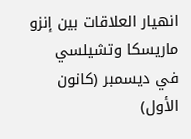انهيار العلاقات بين إنزو ماريسكا وتشيلسي في ديسمبر (كانون الأول)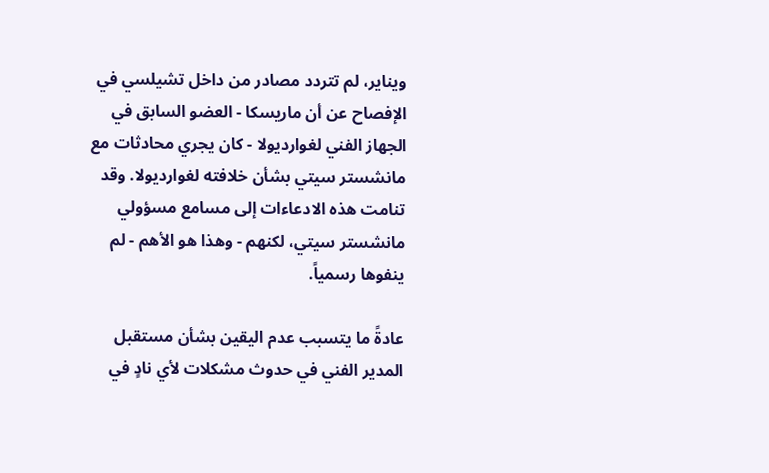ويناير، لم تتردد مصادر من داخل تشيلسي في الإفصاح عن أن ماريسكا - العضو السابق في الجهاز الفني لغوارديولا - كان يجري محادثات مع مانشستر سيتي بشأن خلافته لغوارديولا. وقد تنامت هذه الادعاءات إلى مسامع مسؤولي مانشستر سيتي، لكنهم - وهذا هو الأهم - لم ينفوها رسمياً.

عادةً ما يتسبب عدم اليقين بشأن مستقبل المدير الفني في حدوث مشكلات لأي نادٍ في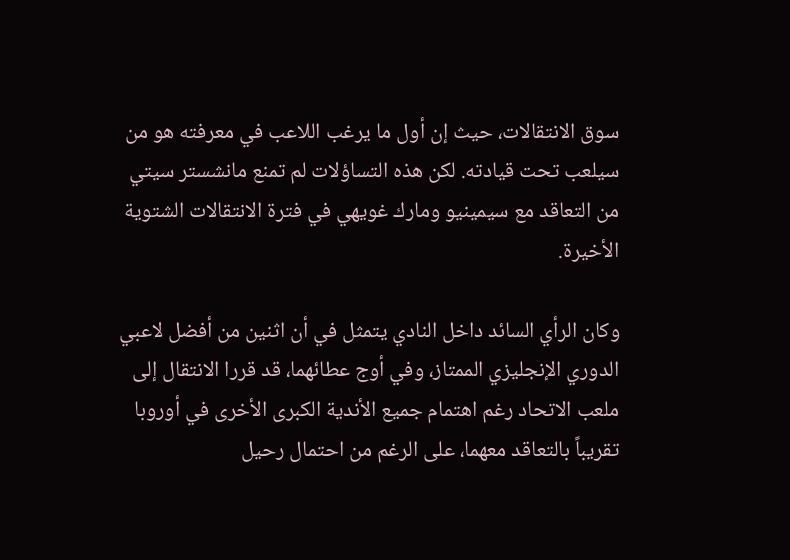سوق الانتقالات، حيث إن أول ما يرغب اللاعب في معرفته هو من سيلعب تحت قيادته. لكن هذه التساؤلات لم تمنع مانشستر سيتي من التعاقد مع سيمينيو ومارك غويهي في فترة الانتقالات الشتوية الأخيرة.

وكان الرأي السائد داخل النادي يتمثل في أن اثنين من أفضل لاعبي الدوري الإنجليزي الممتاز، وفي أوج عطائهما، قد قررا الانتقال إلى ملعب الاتحاد رغم اهتمام جميع الأندية الكبرى الأخرى في أوروبا تقريباً بالتعاقد معهما، على الرغم من احتمال رحيل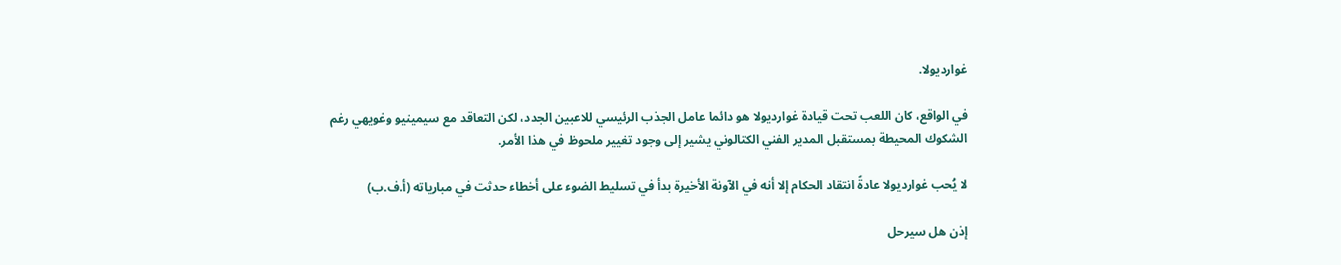غوارديولا.

في الواقع، كان اللعب تحت قيادة غوارديولا هو دائما عامل الجذب الرئيسي للاعبين الجدد، لكن التعاقد مع سيمينيو وغويهي رغم الشكوك المحيطة بمستقبل المدير الفني الكتالوني يشير إلى وجود تغيير ملحوظ في هذا الأمر.

لا يُحب غوارديولا عادةً انتقاد الحكام إلا أنه في الآونة الأخيرة بدأ في تسليط الضوء على أخطاء حدثت في مبارياته (أ.ف.ب)

إذن هل سيرحل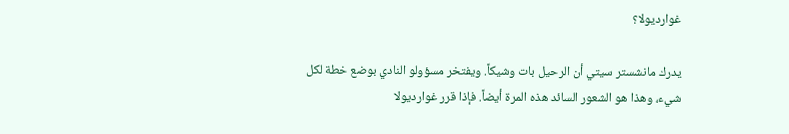غوارديولا؟

يدرك مانشستر سيتي أن الرحيل بات وشيكاً. ويفتخر مسؤولو النادي بوضع خطة لكل شيء، وهذا هو الشعور السائد هذه المرة أيضاً. فإذا قرر غوارديولا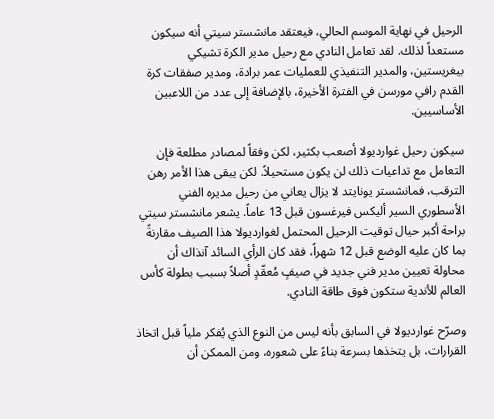الرحيل في نهاية الموسم الحالي، فيعتقد مانشستر سيتي أنه سيكون مستعداً لذلك. لقد تعامل النادي مع رحيل مدير الكرة تشيكي بيغريستين، والمدير التنفيذي للعمليات عمر برادة، ومدير صفقات كرة القدم رافي مورسن في الفترة الأخيرة، بالإضافة إلى عدد من اللاعبين الأساسيين.

سيكون رحيل غوارديولا أصعب بكثير، لكن وفقاً لمصادر مطلعة فإن التعامل مع تداعيات ذلك لن يكون مستحيلاً. لكن يبقى هذا الأمر رهن الترقب، فمانشستر يونايتد لا يزال يعاني من رحيل مديره الفني الأسطوري السير أليكس فيرغسون قبل 13 عاماً. يشعر مانشستر سيتي براحة أكبر حيال توقيت الرحيل المحتمل لغوارديولا هذا الصيف مقارنةً بما كان عليه الوضع قبل 12 شهراً، فقد كان الرأي السائد آنذاك أن محاولة تعيين مدير فني جديد في صيفٍ مُعقّدٍ أصلاً بسبب بطولة كأس العالم للأندية ستكون فوق طاقة النادي.

وصرّح غوارديولا في السابق بأنه ليس من النوع الذي يُفكر ملياً قبل اتخاذ القرارات، بل يتخذها بسرعة بناءً على شعوره، ومن الممكن أن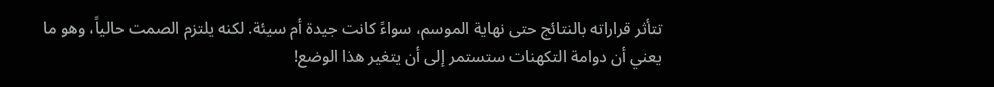تتأثر قراراته بالنتائج حتى نهاية الموسم، سواءً كانت جيدة أم سيئة. لكنه يلتزم الصمت حالياً، وهو ما يعني أن دوامة التكهنات ستستمر إلى أن يتغير هذا الوضع!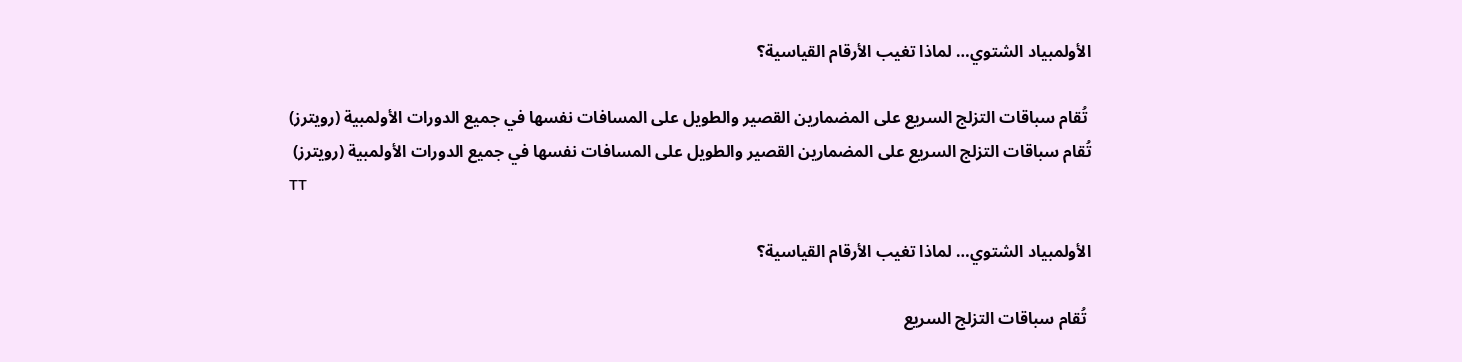الأولمبياد الشتوي… لماذا تغيب الأرقام القياسية؟

 تُقام سباقات التزلج السريع على المضمارين القصير والطويل على المسافات نفسها في جميع الدورات الأولمبية (رويترز)
تُقام سباقات التزلج السريع على المضمارين القصير والطويل على المسافات نفسها في جميع الدورات الأولمبية (رويترز)
TT

الأولمبياد الشتوي… لماذا تغيب الأرقام القياسية؟

 تُقام سباقات التزلج السريع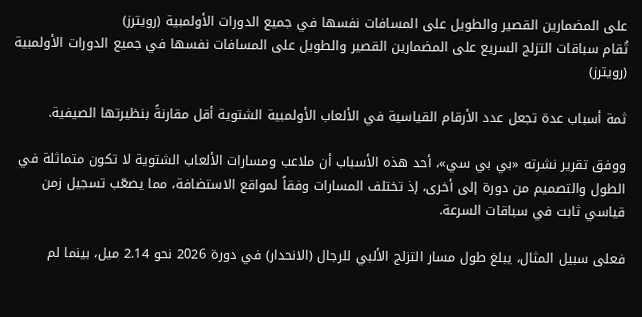على المضمارين القصير والطويل على المسافات نفسها في جميع الدورات الأولمبية (رويترز)
تُقام سباقات التزلج السريع على المضمارين القصير والطويل على المسافات نفسها في جميع الدورات الأولمبية (رويترز)

ثمة أسباب عدة تجعل عدد الأرقام القياسية في الألعاب الأولمبية الشتوية أقل مقارنةً بنظيرتها الصيفية.

ووفق تقرير نشرته «بي بي سي»، أحد هذه الأسباب أن ملاعب ومسارات الألعاب الشتوية لا تكون متماثلة في الطول والتصميم من دورة إلى أخرى، إذ تختلف المسارات وفقاً لمواقع الاستضافة، مما يصعّب تسجيل زمن قياسي ثابت في سباقات السرعة.

فعلى سبيل المثال، يبلغ طول مسار التزلج الألبي للرجال (الانحدار) في دورة 2026 نحو 2.14 ميل، بينما لم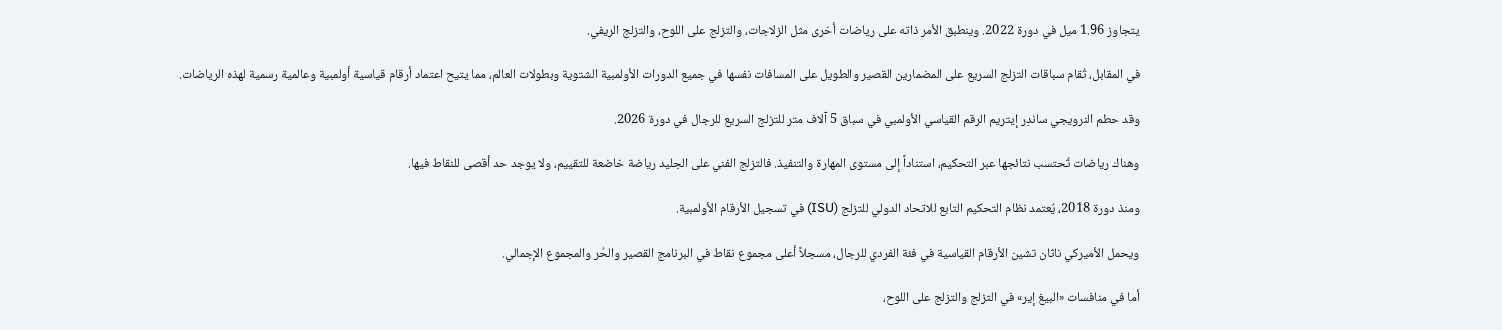يتجاوز 1.96 ميل في دورة 2022. وينطبق الأمر ذاته على رياضات أخرى مثل الزلاجات، والتزلج على اللوح، والتزلج الريفي.

في المقابل، تُقام سباقات التزلج السريع على المضمارين القصير والطويل على المسافات نفسها في جميع الدورات الأولمبية الشتوية وبطولات العالم، مما يتيح اعتماد أرقام قياسية أولمبية وعالمية رسمية لهذه الرياضات.

وقد حطم النرويجي ساندِر إيتريم الرقم القياسي الأولمبي في سباق 5 آلاف متر للتزلج السريع للرجال في دورة 2026.

وهناك رياضات تُحتسب نتائجها عبر التحكيم، استناداً إلى مستوى المهارة والتنفيذ. فالتزلج الفني على الجليد رياضة خاضعة للتقييم، ولا يوجد حد أقصى للنقاط فيها.

ومنذ دورة 2018، يُعتمد نظام التحكيم التابع للاتحاد الدولي للتزلج (ISU) في تسجيل الأرقام الأولمبية.

ويحمل الأميركي ناثان تشين الأرقام القياسية في فئة الفردي للرجال، مسجلاً أعلى مجموع نقاط في البرنامج القصير والحُر والمجموع الإجمالي.

أما في منافسات «البيغ إير» في التزلج والتزلج على اللوح،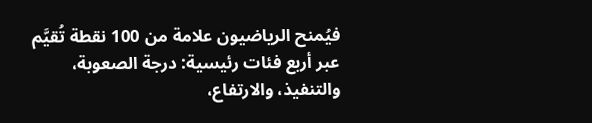فيُمنح الرياضيون علامة من 100 نقطة تُقيَّم عبر أربع فئات رئيسية: درجة الصعوبة، والتنفيذ، والارتفاع،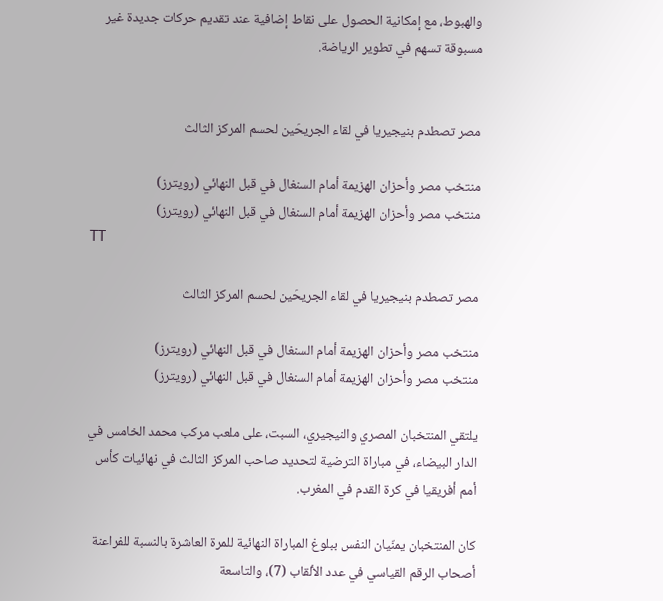والهبوط، مع إمكانية الحصول على نقاط إضافية عند تقديم حركات جديدة غير مسبوقة تسهم في تطوير الرياضة.


مصر تصطدم بنيجيريا في لقاء الجريحَين لحسم المركز الثالث

منتخب مصر وأحزان الهزيمة أمام السنغال في قبل النهائي (رويترز)
منتخب مصر وأحزان الهزيمة أمام السنغال في قبل النهائي (رويترز)
TT

مصر تصطدم بنيجيريا في لقاء الجريحَين لحسم المركز الثالث

منتخب مصر وأحزان الهزيمة أمام السنغال في قبل النهائي (رويترز)
منتخب مصر وأحزان الهزيمة أمام السنغال في قبل النهائي (رويترز)

يلتقي المنتخبان المصري والنيجيري، السبت، على ملعب مركب محمد الخامس في الدار البيضاء، في مباراة الترضية لتحديد صاحب المركز الثالث في نهائيات كأس أمم أفريقيا في كرة القدم في المغرب.

كان المنتخبان يمنّيان النفس ببلوغ المباراة النهائية للمرة العاشرة بالنسبة للفراعنة أصحاب الرقم القياسي في عدد الألقاب (7)، والتاسعة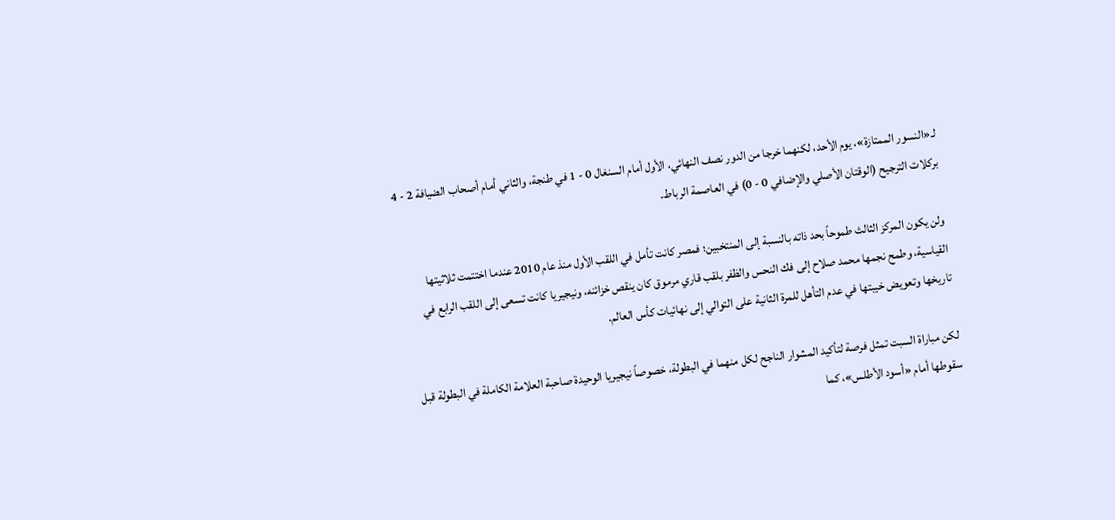لـ«النسور الممتازة»، يوم الأحد، لكنهما خرجا من الدور نصف النهائي، الأول أمام السنغال 0 - 1 في طنجة، والثاني أمام أصحاب الضيافة 2 - 4 بركلات الترجيح (الوقتان الأصلي والإضافي 0 - 0) في العاصمة الرباط.

ولن يكون المركز الثالث طموحاً بحد ذاته بالنسبة إلى المنتخبين؛ فمصر كانت تأمل في اللقب الأول منذ عام 2010 عندما اختتمت ثلاثيتها القياسية، وطمح نجمها محمد صلاح إلى فك النحس والظفر بلقب قاري مرموق كان ينقص خزائنه، ونيجيريا كانت تسعى إلى اللقب الرابع في تاريخها وتعويض خيبتها في عدم التأهل للمرة الثانية على التوالي إلى نهائيات كأس العالم.

لكن مباراة السبت تمثل فرصة لتأكيد المشوار الناجح لكل منهما في البطولة، خصوصاً نيجيريا الوحيدة صاحبة العلامة الكاملة في البطولة قبل سقوطها أمام «أسود الأطلس»، كما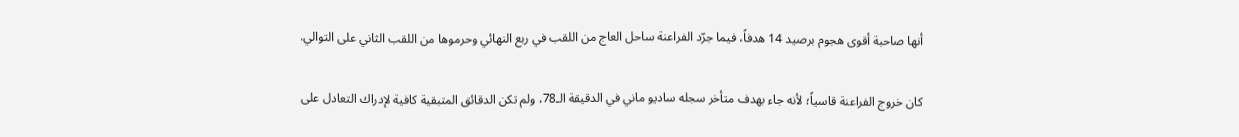أنها صاحبة أقوى هجوم برصيد 14 هدفاً، فيما جرّد الفراعنة ساحل العاج من اللقب في ربع النهائي وحرموها من اللقب الثاني على التوالي.

كان خروج الفراعنة قاسياً؛ لأنه جاء بهدف متأخر سجله ساديو ماني في الدقيقة الـ78، ولم تكن الدقائق المتبقية كافية لإدراك التعادل على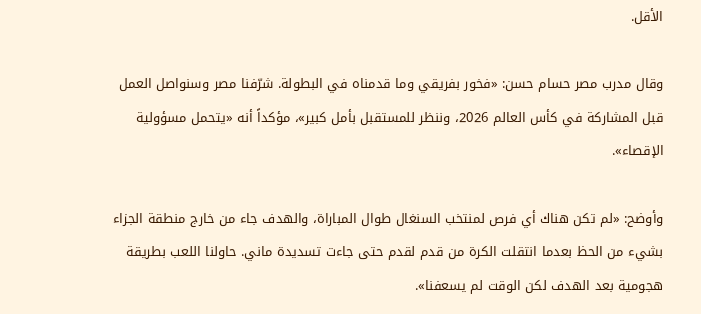الأقل.

وقال مدرب مصر حسام حسن: «فخور بفريقي وما قدمناه في البطولة. شرّفنا مصر وسنواصل العمل قبل المشاركة في كأس العالم 2026، وننظر للمستقبل بأمل كبير»، مؤكداً أنه «يتحمل مسؤولية الإقصاء».

وأوضح: «لم تكن هناك أي فرص لمنتخب السنغال طوال المباراة، والهدف جاء من خارج منطقة الجزاء بشيء من الحظ بعدما انتقلت الكرة من قدم لقدم حتى جاءت تسديدة ماني. حاولنا اللعب بطريقة هجومية بعد الهدف لكن الوقت لم يسعفنا».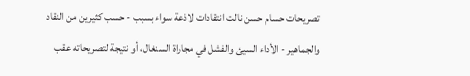تصريحات حسام حسن نالت انتقادات لاذعة سواء بسبب - حسب كثيرين من النقاد والجماهير - الأداء السيئ والفشل في مجاراة السنغال، أو نتيجة لتصريحاته عقب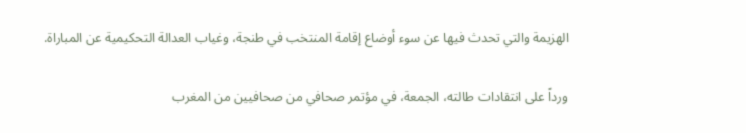الهزيمة والتي تحدث فيها عن سوء أوضاع إقامة المنتخب في طنجة، وغياب العدالة التحكيمية عن المباراة.

ورداً على انتقادات طالته، الجمعة، في مؤتمر صحافي من صحافيين من المغرب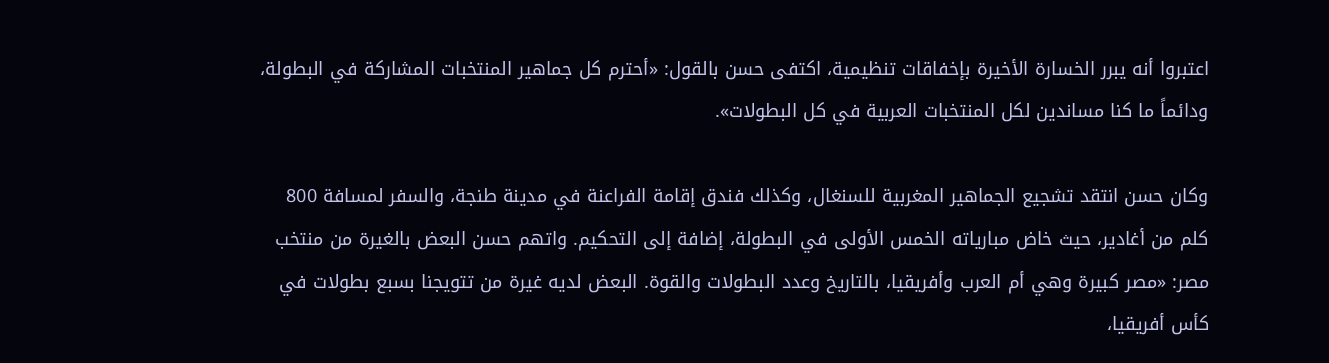اعتبروا أنه يبرر الخسارة الأخيرة بإخفاقات تنظيمية، اكتفى حسن بالقول: «أحترم كل جماهير المنتخبات المشاركة في البطولة، ودائماً ما كنا مساندين لكل المنتخبات العربية في كل البطولات».

وكان حسن انتقد تشجيع الجماهير المغربية للسنغال، وكذلك فندق إقامة الفراعنة في مدينة طنجة، والسفر لمسافة 800 كلم من أغادير، حيث خاض مبارياته الخمس الأولى في البطولة، إضافة إلى التحكيم. واتهم حسن البعض بالغيرة من منتخب مصر: «مصر كبيرة وهي أم العرب وأفريقيا، بالتاريخ وعدد البطولات والقوة. البعض لديه غيرة من تتويجنا بسبع بطولات في كأس أفريقيا،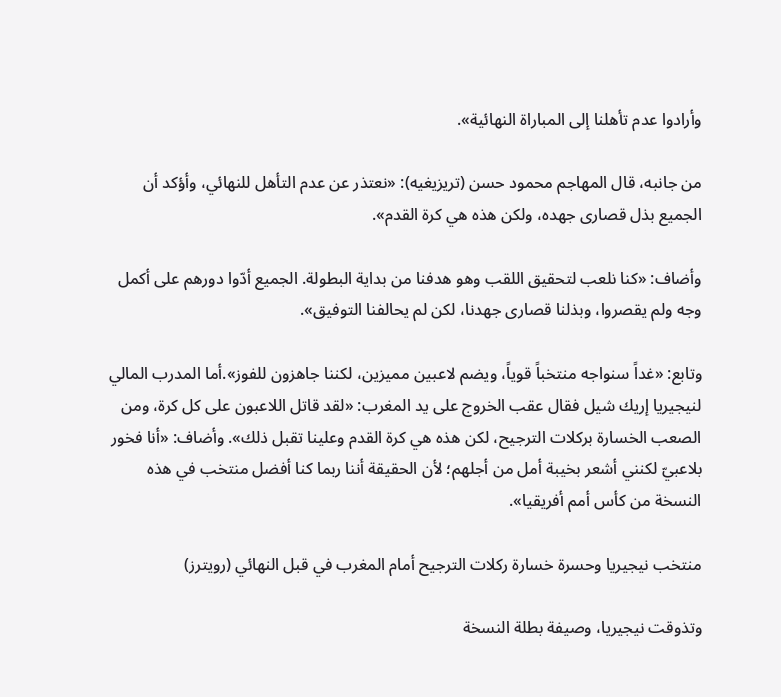وأرادوا عدم تأهلنا إلى المباراة النهائية».

من جانبه، قال المهاجم محمود حسن (تريزيغيه): «نعتذر عن عدم التأهل للنهائي، وأؤكد أن الجميع بذل قصارى جهده، ولكن هذه هي كرة القدم».

وأضاف: «كنا نلعب لتحقيق اللقب وهو هدفنا من بداية البطولة. الجميع أدّوا دورهم على أكمل وجه ولم يقصروا، وبذلنا قصارى جهدنا، لكن لم يحالفنا التوفيق».

وتابع: «غداً سنواجه منتخباً قوياً، ويضم لاعبين مميزين، لكننا جاهزون للفوز».أما المدرب المالي لنيجيريا إريك شيل فقال عقب الخروج على يد المغرب: «لقد قاتل اللاعبون على كل كرة، ومن الصعب الخسارة بركلات الترجيح، لكن هذه هي كرة القدم وعلينا تقبل ذلك». وأضاف: «أنا فخور بلاعبيّ لكنني أشعر بخيبة أمل من أجلهم؛ لأن الحقيقة أننا ربما كنا أفضل منتخب في هذه النسخة من كأس أمم أفريقيا».

منتخب نيجيريا وحسرة خسارة ركلات الترجيح أمام المغرب في قبل النهائي (رويترز)

وتذوقت نيجيريا، وصيفة بطلة النسخة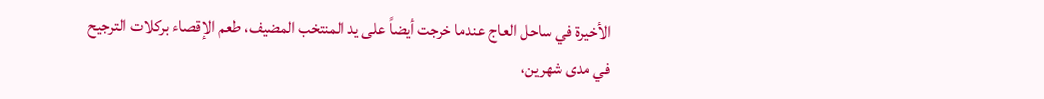الأخيرة في ساحل العاج عندما خرجت أيضاً على يد المنتخب المضيف، طعم الإقصاء بركلات الترجيح في مدى شهرين،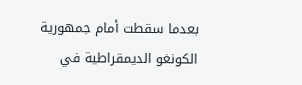بعدما سقطت أمام جمهورية الكونغو الديمقراطية في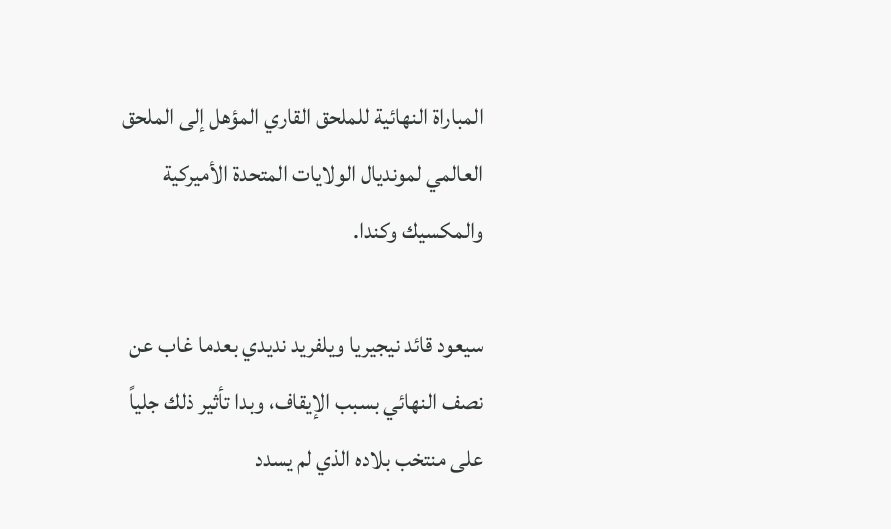المباراة النهائية للملحق القاري المؤهل إلى الملحق العالمي لمونديال الولايات المتحدة الأميركية والمكسيك وكندا.

سيعود قائد نيجيريا ويلفريد نديدي بعدما غاب عن نصف النهائي بسبب الإيقاف، وبدا تأثير ذلك جلياً على منتخب بلاده الذي لم يسدد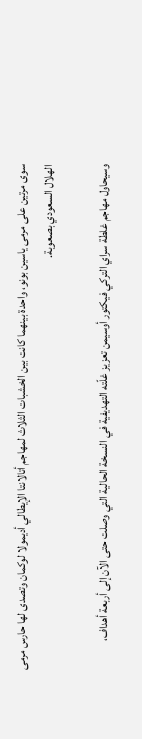سوى مرتين على مرمى ياسين بونو، واحدة بينهما كانت بين الخشبات الثلاث لمهاجم أتالانتا الإيطالي أديمولا لوكمان وتصدى لها حارس مرمى الهلال السعودي بصعوبة.

وسيحاول مهاجم غلطة سراي التركي فيكتور أوسيمن تعزيز غلّته التهديفية في النسخة الحالية التي وصلت حتى الآن إلى أربعة أهداف،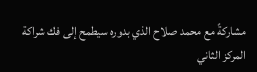مشاركةً مع محمد صلاح الذي بدوره سيطمح إلى فك شراكة المركز الثاني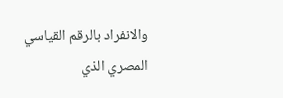والانفراد بالرقم القياسي المصري الذي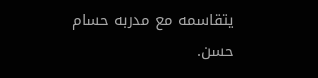يتقاسمه مع مدربه حسام حسن.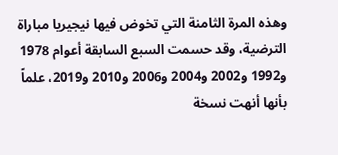وهذه المرة الثامنة التي تخوض فيها نيجيريا مباراة الترضية، وقد حسمت السبع السابقة أعوام 1978 و1992 و2002 و2004 و2006 و2010 و2019، علماً بأنها أنهت نسخة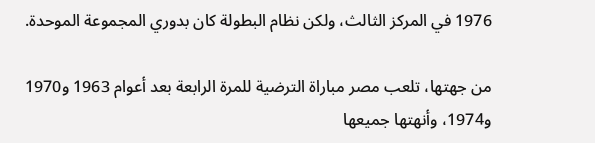1976 في المركز الثالث، ولكن نظام البطولة كان بدوري المجموعة الموحدة.

من جهتها، تلعب مصر مباراة الترضية للمرة الرابعة بعد أعوام 1963 و1970 و1974، وأنهتها جميعها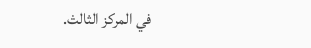في المركز الثالث.